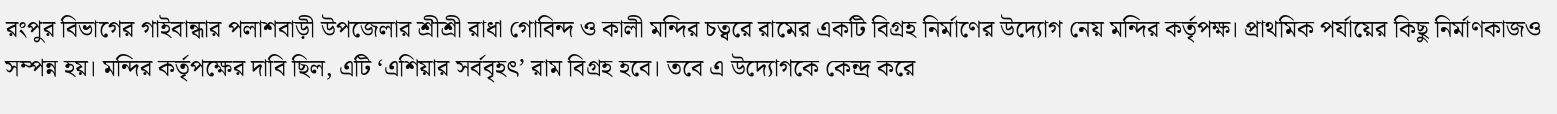রংপুর বিভাগের গাইবান্ধার পলাশবাড়ী উপজেলার শ্রীশ্রী রাধা গোবিন্দ ও কালী মন্দির চত্বরে রামের একটি বিগ্রহ নির্মাণের উদ্যোগ নেয় মন্দির কর্তৃপক্ষ। প্রাথমিক পর্যায়ের কিছু নির্মাণকাজও সম্পন্ন হয়। মন্দির কর্তৃপক্ষের দাবি ছিল, এটি ‘এশিয়ার সর্ববৃহৎ’ রাম বিগ্রহ হবে। তবে এ উদ্যোগকে কেন্দ্র করে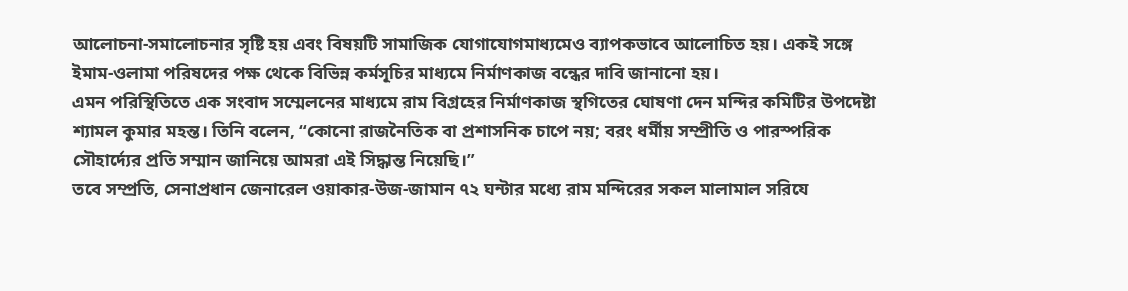আলোচনা-সমালোচনার সৃষ্টি হয় এবং বিষয়টি সামাজিক যোগাযোগমাধ্যমেও ব্যাপকভাবে আলোচিত হয়। একই সঙ্গে ইমাম-ওলামা পরিষদের পক্ষ থেকে বিভিন্ন কর্মসূচির মাধ্যমে নির্মাণকাজ বন্ধের দাবি জানানো হয়।
এমন পরিস্থিতিতে এক সংবাদ সম্মেলনের মাধ্যমে রাম বিগ্রহের নির্মাণকাজ স্থগিতের ঘোষণা দেন মন্দির কমিটির উপদেষ্টা শ্যামল কুমার মহন্ত। তিনি বলেন, “কোনো রাজনৈতিক বা প্রশাসনিক চাপে নয়; বরং ধর্মীয় সম্প্রীতি ও পারস্পরিক সৌহার্দ্যের প্রতি সম্মান জানিয়ে আমরা এই সিদ্ধান্ত নিয়েছি।”
তবে সম্প্রতি, সেনাপ্রধান জেনারেল ওয়াকার-উজ-জামান ৭২ ঘন্টার মধ্যে রাম মন্দিরের সকল মালামাল সরিযে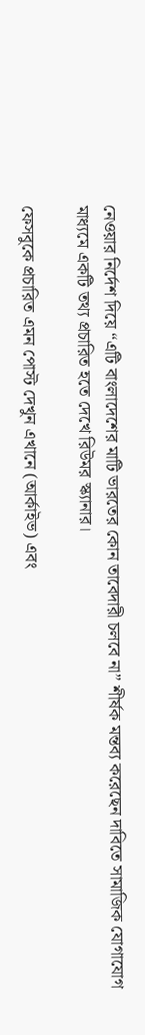নেওয়ার নির্দেশ দিয়ে “এটি বাংলাদেশের মাটি ভারতের কোন তাবেদারী চলবে না” শীর্ষক মন্তব্য করেছেন দাবিতে সামাজিক যোগাযোগ মাধ্যমে একটি তথ্য প্রচারিত হতে দেখে রিউমর স্ক্যানার।

ফেসবুকে প্রচারিত এমন পোস্ট দেখুন এখানে (আর্কাইভ) এবং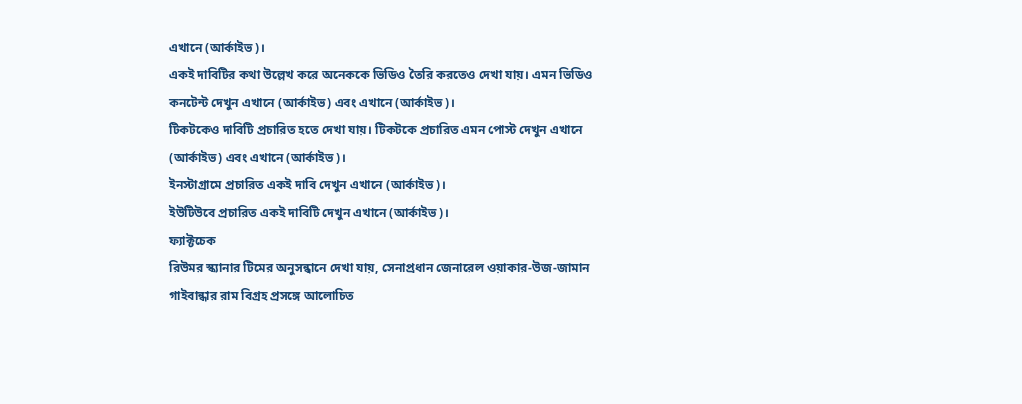এখানে (আর্কাইভ)।
একই দাবিটির কথা উল্লেখ করে অনেককে ভিডিও তৈরি করতেও দেখা যায়। এমন ভিডিও কনটেন্ট দেখুন এখানে (আর্কাইভ) এবং এখানে (আর্কাইভ)।
টিকটকেও দাবিটি প্রচারিত হতে দেখা যায়। টিকটকে প্রচারিত এমন পোস্ট দেখুন এখানে (আর্কাইভ) এবং এখানে (আর্কাইভ)।
ইনস্টাগ্রামে প্রচারিত একই দাবি দেখুন এখানে (আর্কাইভ)।
ইউটিউবে প্রচারিত একই দাবিটি দেখুন এখানে (আর্কাইভ)।
ফ্যাক্টচেক
রিউমর স্ক্যানার টিমের অনুসন্ধানে দেখা যায়, সেনাপ্রধান জেনারেল ওয়াকার-উজ-জামান গাইবান্ধার রাম বিগ্রহ প্রসঙ্গে আলোচিত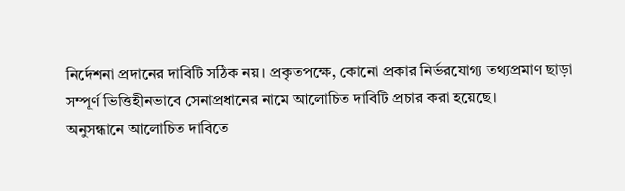নির্দেশনা প্রদানের দাবিটি সঠিক নয়। প্রকৃতপক্ষে, কোনো প্রকার নির্ভরযোগ্য তথ্যপ্রমাণ ছাড়া সম্পূর্ণ ভিত্তিহীনভাবে সেনাপ্রধানের নামে আলোচিত দাবিটি প্রচার করা হয়েছে।
অনুসন্ধানে আলোচিত দাবিতে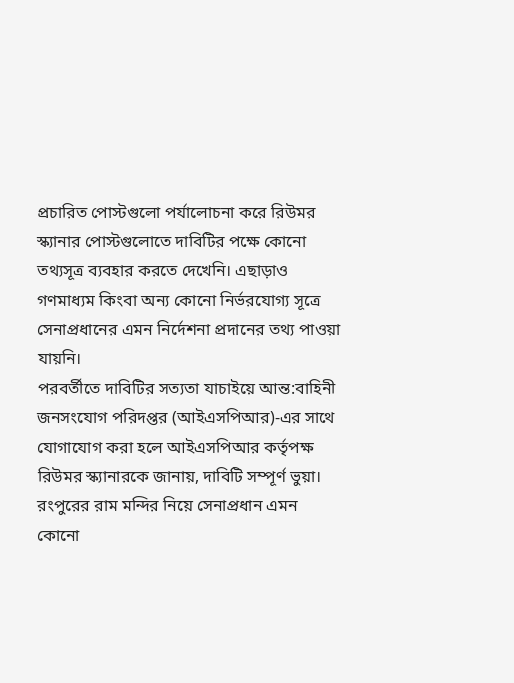প্রচারিত পোস্টগুলো পর্যালোচনা করে রিউমর স্ক্যানার পোস্টগুলোতে দাবিটির পক্ষে কোনো তথ্যসূত্র ব্যবহার করতে দেখেনি। এছাড়াও গণমাধ্যম কিংবা অন্য কোনো নির্ভরযোগ্য সূত্রে সেনাপ্রধানের এমন নির্দেশনা প্রদানের তথ্য পাওয়া যায়নি।
পরবর্তীতে দাবিটির সত্যতা যাচাইয়ে আন্ত:বাহিনী জনসংযোগ পরিদপ্তর (আইএসপিআর)-এর সাথে যোগাযোগ করা হলে আইএসপিআর কর্তৃপক্ষ রিউমর স্ক্যানারকে জানায়, দাবিটি সম্পূর্ণ ভুয়া। রংপুরের রাম মন্দির নিয়ে সেনাপ্রধান এমন কোনো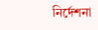নির্দেশনা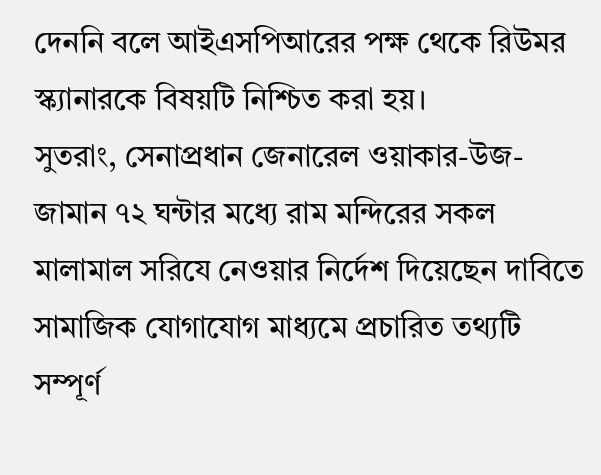দেননি বলে আইএসপিআরের পক্ষ থেকে রিউমর স্ক্যানারকে বিষয়টি নিশ্চিত করা হয়।
সুতরাং, সেনাপ্রধান জেনারেল ওয়াকার-উজ-জামান ৭২ ঘন্টার মধ্যে রাম মন্দিরের সকল মালামাল সরিযে নেওয়ার নির্দেশ দিয়েছেন দাবিতে সামাজিক যোগাযোগ মাধ্যমে প্রচারিত তথ্যটি সম্পূর্ণ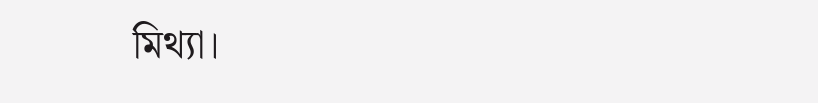মিথ্যা।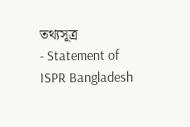তথ্যসূত্র
- Statement of ISPR Bangladesh